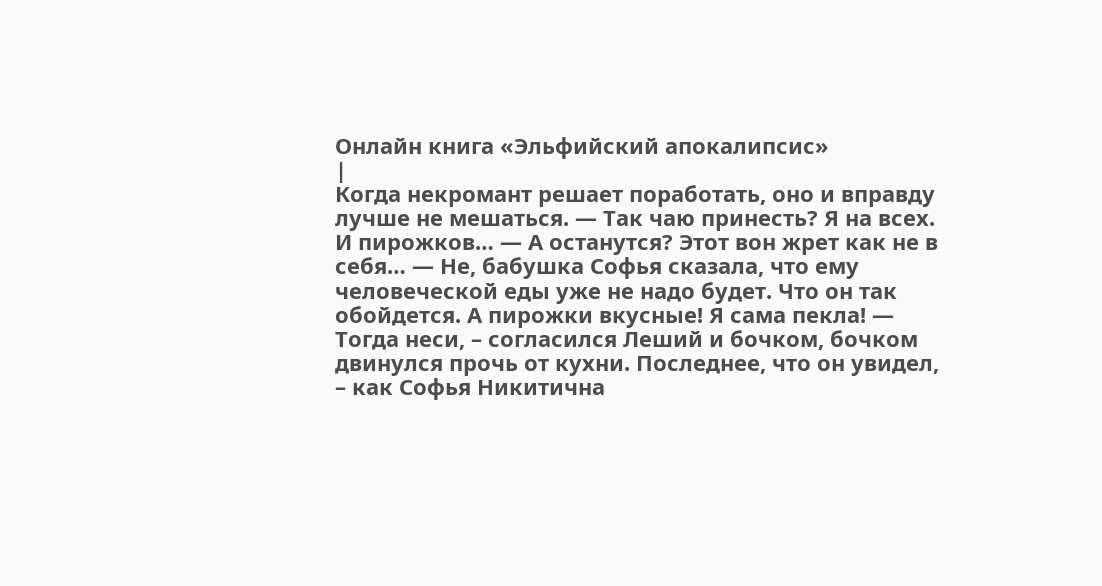Онлайн книга «Эльфийский апокалипсис»
|
Когда некромант решает поработать, оно и вправду лучше не мешаться. — Так чаю принесть? Я на всех. И пирожков… — А останутся? Этот вон жрет как не в себя… — Не, бабушка Софья сказала, что ему человеческой еды уже не надо будет. Что он так обойдется. А пирожки вкусные! Я сама пекла! — Тогда неси, – согласился Леший и бочком, бочком двинулся прочь от кухни. Последнее, что он увидел, – как Софья Никитична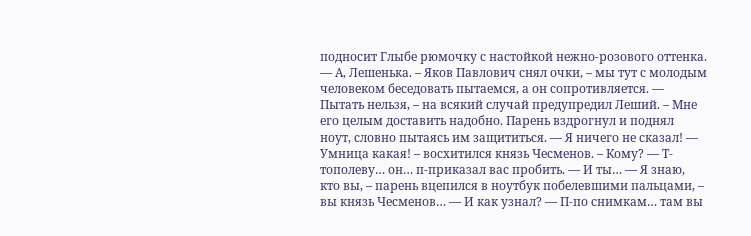подносит Глыбе рюмочку с настойкой нежно-розового оттенка. — А, Лешенька. – Яков Павлович снял очки, – мы тут с молодым человеком беседовать пытаемся, а он сопротивляется. — Пытать нельзя, – на всякий случай предупредил Леший. – Мне его целым доставить надобно. Парень вздрогнул и поднял ноут, словно пытаясь им защититься. — Я ничего не сказал! — Умница какая! – восхитился князь Чесменов. – Кому? — Т-тополеву… он… п-приказал вас пробить. — И ты… — Я знаю, кто вы, – парень вцепился в ноутбук побелевшими пальцами, – вы князь Чесменов… — И как узнал? — П-по снимкам… там вы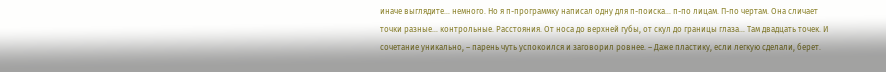иначе выглядите… немного. Но я п-программку написал одну для п-поиска… п-по лицам. П-по чертам. Она сличает точки разные… контрольные. Расстояния. От носа до верхней губы, от скул до границы глаза… Там двадцать точек. И сочетание уникально, – парень чуть успокоился и заговорил ровнее. – Даже пластику, если легкую сделали, берет.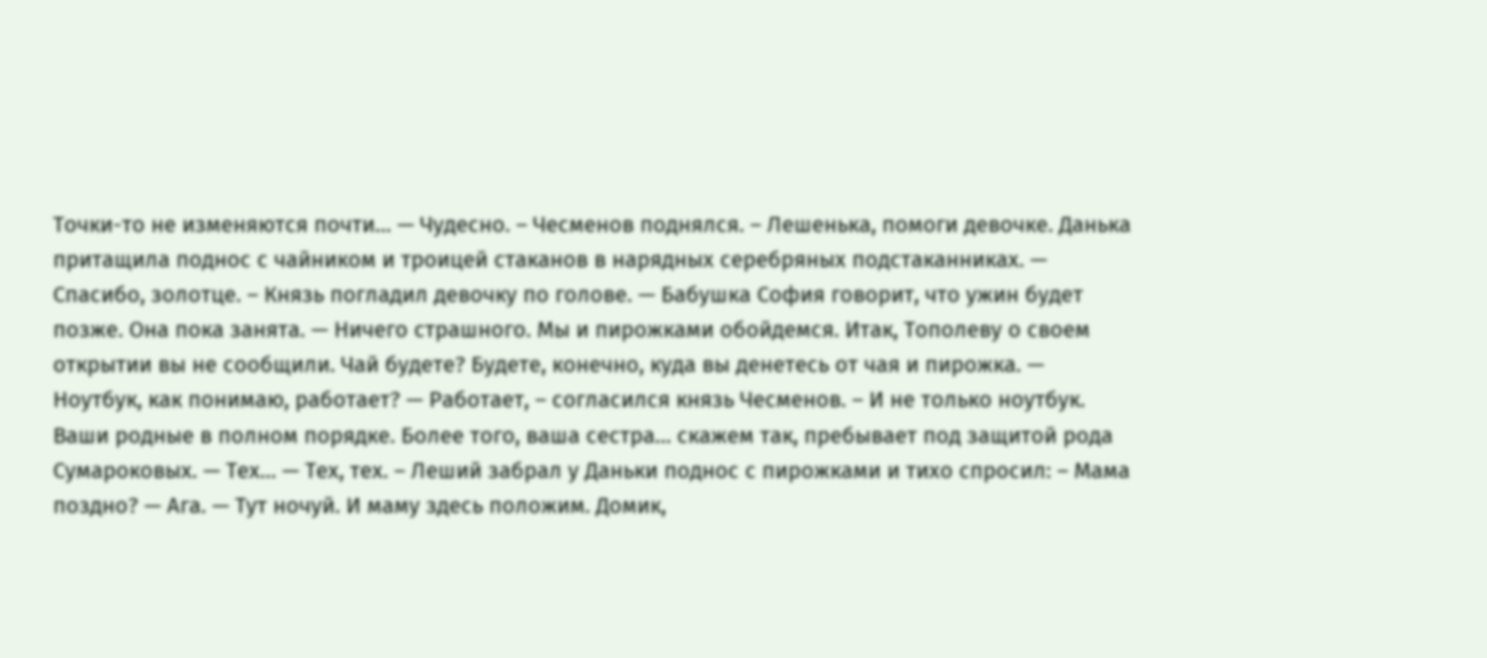Точки-то не изменяются почти… — Чудесно. – Чесменов поднялся. – Лешенька, помоги девочке. Данька притащила поднос с чайником и троицей стаканов в нарядных серебряных подстаканниках. — Спасибо, золотце. – Князь погладил девочку по голове. — Бабушка София говорит, что ужин будет позже. Она пока занята. — Ничего страшного. Мы и пирожками обойдемся. Итак, Тополеву о своем открытии вы не сообщили. Чай будете? Будете, конечно, куда вы денетесь от чая и пирожка. — Ноутбук, как понимаю, работает? — Работает, – согласился князь Чесменов. – И не только ноутбук. Ваши родные в полном порядке. Более того, ваша сестра… скажем так, пребывает под защитой рода Сумароковых. — Тех… — Тех, тех. – Леший забрал у Даньки поднос с пирожками и тихо спросил: – Мама поздно? — Ага. — Тут ночуй. И маму здесь положим. Домик,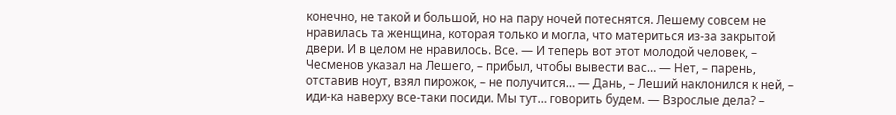конечно, не такой и большой, но на пару ночей потеснятся. Лешему совсем не нравилась та женщина, которая только и могла, что материться из-за закрытой двери. И в целом не нравилось. Все. — И теперь вот этот молодой человек, – Чесменов указал на Лешего, – прибыл, чтобы вывести вас… — Нет, – парень, отставив ноут, взял пирожок, – не получится… — Дань, – Леший наклонился к ней, – иди-ка наверху все-таки посиди. Мы тут… говорить будем. — Взрослые дела? –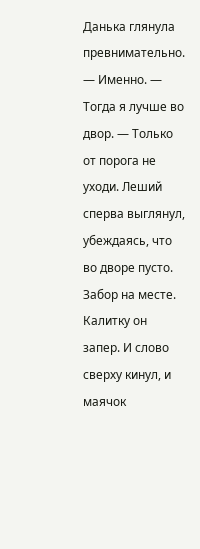Данька глянула превнимательно. — Именно. — Тогда я лучше во двор. — Только от порога не уходи. Леший сперва выглянул, убеждаясь, что во дворе пусто. Забор на месте. Калитку он запер. И слово сверху кинул, и маячок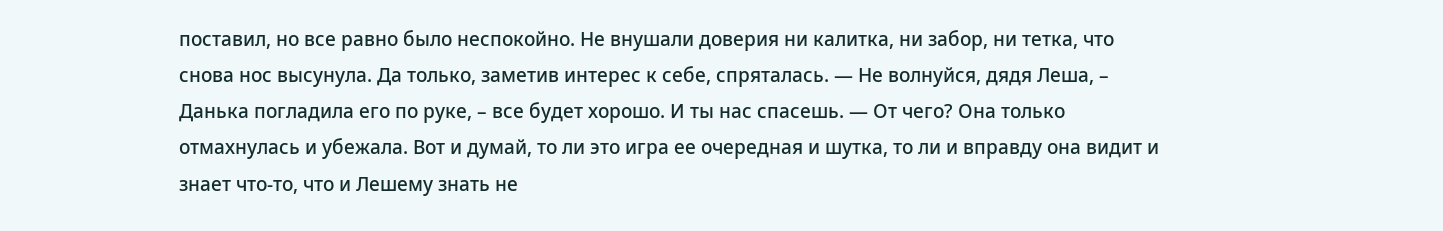поставил, но все равно было неспокойно. Не внушали доверия ни калитка, ни забор, ни тетка, что снова нос высунула. Да только, заметив интерес к себе, спряталась. — Не волнуйся, дядя Леша, – Данька погладила его по руке, – все будет хорошо. И ты нас спасешь. — От чего? Она только отмахнулась и убежала. Вот и думай, то ли это игра ее очередная и шутка, то ли и вправду она видит и знает что-то, что и Лешему знать не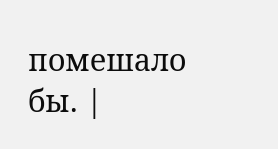помешало бы. |